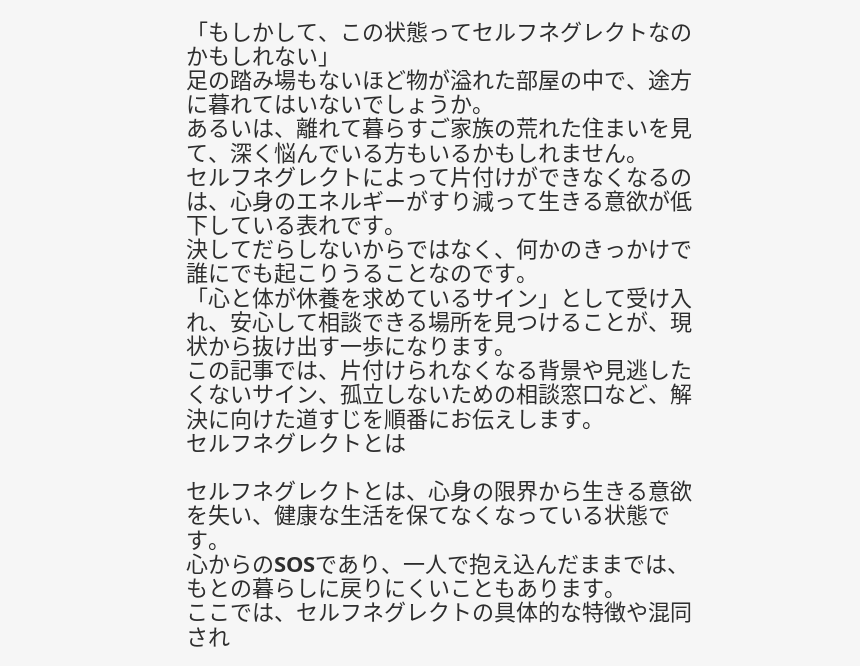「もしかして、この状態ってセルフネグレクトなのかもしれない」
足の踏み場もないほど物が溢れた部屋の中で、途方に暮れてはいないでしょうか。
あるいは、離れて暮らすご家族の荒れた住まいを見て、深く悩んでいる方もいるかもしれません。
セルフネグレクトによって片付けができなくなるのは、心身のエネルギーがすり減って生きる意欲が低下している表れです。
決してだらしないからではなく、何かのきっかけで誰にでも起こりうることなのです。
「心と体が休養を求めているサイン」として受け入れ、安心して相談できる場所を見つけることが、現状から抜け出す一歩になります。
この記事では、片付けられなくなる背景や見逃したくないサイン、孤立しないための相談窓口など、解決に向けた道すじを順番にお伝えします。
セルフネグレクトとは

セルフネグレクトとは、心身の限界から生きる意欲を失い、健康な生活を保てなくなっている状態です。
心からのSOSであり、一人で抱え込んだままでは、もとの暮らしに戻りにくいこともあります。
ここでは、セルフネグレクトの具体的な特徴や混同され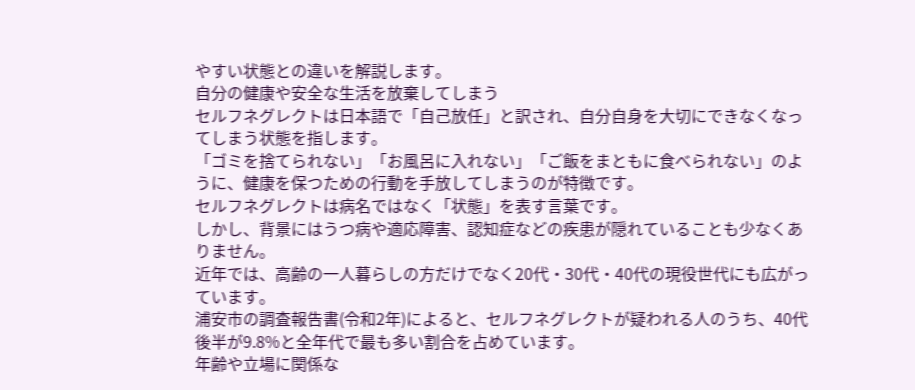やすい状態との違いを解説します。
自分の健康や安全な生活を放棄してしまう
セルフネグレクトは日本語で「自己放任」と訳され、自分自身を大切にできなくなってしまう状態を指します。
「ゴミを捨てられない」「お風呂に入れない」「ご飯をまともに食べられない」のように、健康を保つための行動を手放してしまうのが特徴です。
セルフネグレクトは病名ではなく「状態」を表す言葉です。
しかし、背景にはうつ病や適応障害、認知症などの疾患が隠れていることも少なくありません。
近年では、高齢の一人暮らしの方だけでなく20代・30代・40代の現役世代にも広がっています。
浦安市の調査報告書(令和2年)によると、セルフネグレクトが疑われる人のうち、40代後半が9.8%と全年代で最も多い割合を占めています。
年齢や立場に関係な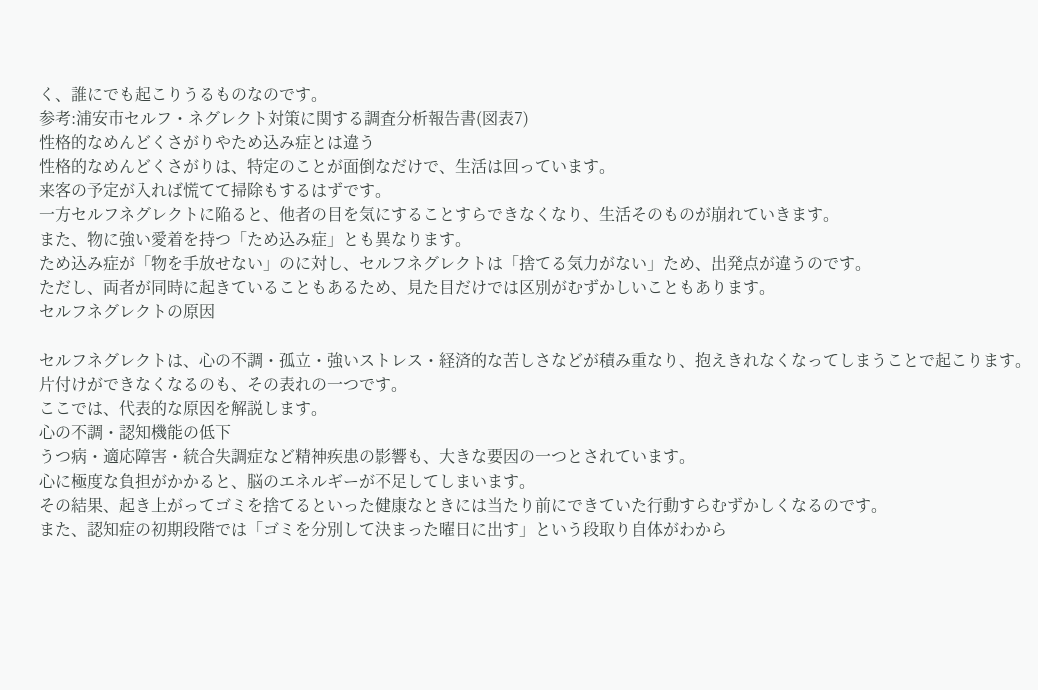く、誰にでも起こりうるものなのです。
参考:浦安市セルフ・ネグレクト対策に関する調査分析報告書(図表7)
性格的なめんどくさがりやため込み症とは違う
性格的なめんどくさがりは、特定のことが面倒なだけで、生活は回っています。
来客の予定が入れば慌てて掃除もするはずです。
一方セルフネグレクトに陥ると、他者の目を気にすることすらできなくなり、生活そのものが崩れていきます。
また、物に強い愛着を持つ「ため込み症」とも異なります。
ため込み症が「物を手放せない」のに対し、セルフネグレクトは「捨てる気力がない」ため、出発点が違うのです。
ただし、両者が同時に起きていることもあるため、見た目だけでは区別がむずかしいこともあります。
セルフネグレクトの原因

セルフネグレクトは、心の不調・孤立・強いストレス・経済的な苦しさなどが積み重なり、抱えきれなくなってしまうことで起こります。
片付けができなくなるのも、その表れの一つです。
ここでは、代表的な原因を解説します。
心の不調・認知機能の低下
うつ病・適応障害・統合失調症など精神疾患の影響も、大きな要因の一つとされています。
心に極度な負担がかかると、脳のエネルギーが不足してしまいます。
その結果、起き上がってゴミを捨てるといった健康なときには当たり前にできていた行動すらむずかしくなるのです。
また、認知症の初期段階では「ゴミを分別して決まった曜日に出す」という段取り自体がわから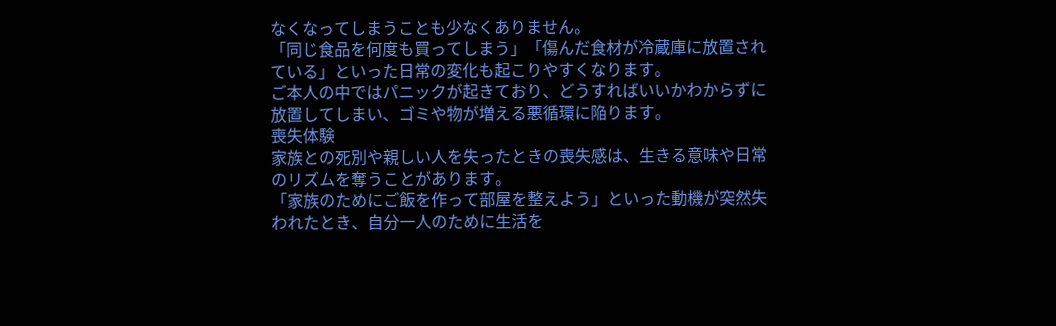なくなってしまうことも少なくありません。
「同じ食品を何度も買ってしまう」「傷んだ食材が冷蔵庫に放置されている」といった日常の変化も起こりやすくなります。
ご本人の中ではパニックが起きており、どうすればいいかわからずに放置してしまい、ゴミや物が増える悪循環に陥ります。
喪失体験
家族との死別や親しい人を失ったときの喪失感は、生きる意味や日常のリズムを奪うことがあります。
「家族のためにご飯を作って部屋を整えよう」といった動機が突然失われたとき、自分一人のために生活を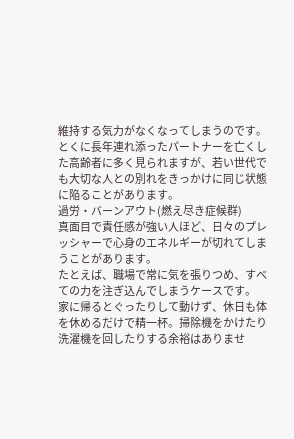維持する気力がなくなってしまうのです。
とくに長年連れ添ったパートナーを亡くした高齢者に多く見られますが、若い世代でも大切な人との別れをきっかけに同じ状態に陥ることがあります。
過労・バーンアウト(燃え尽き症候群)
真面目で責任感が強い人ほど、日々のプレッシャーで心身のエネルギーが切れてしまうことがあります。
たとえば、職場で常に気を張りつめ、すべての力を注ぎ込んでしまうケースです。
家に帰るとぐったりして動けず、休日も体を休めるだけで精一杯。掃除機をかけたり洗濯機を回したりする余裕はありませ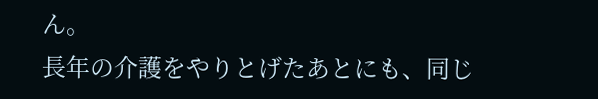ん。
長年の介護をやりとげたあとにも、同じ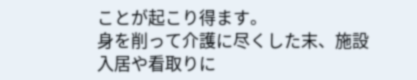ことが起こり得ます。
身を削って介護に尽くした末、施設入居や看取りに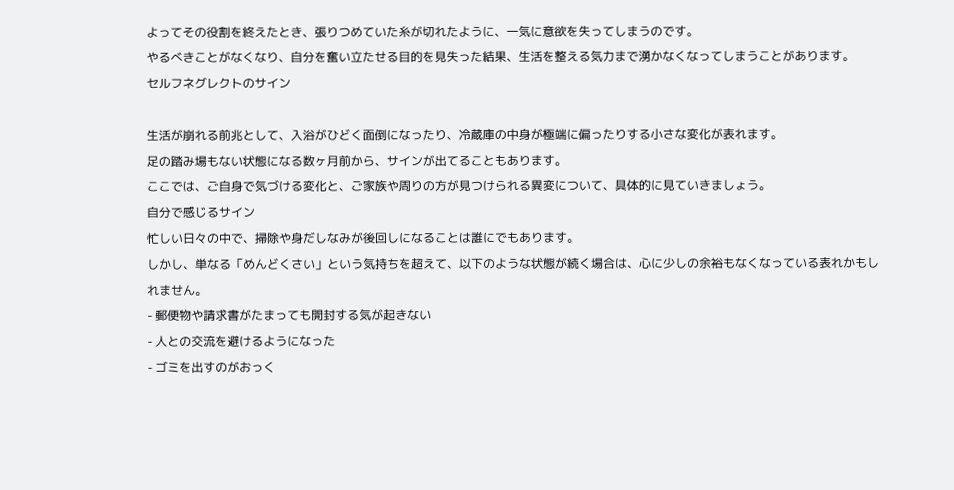よってその役割を終えたとき、張りつめていた糸が切れたように、一気に意欲を失ってしまうのです。
やるべきことがなくなり、自分を奮い立たせる目的を見失った結果、生活を整える気力まで湧かなくなってしまうことがあります。
セルフネグレクトのサイン

生活が崩れる前兆として、入浴がひどく面倒になったり、冷蔵庫の中身が極端に偏ったりする小さな変化が表れます。
足の踏み場もない状態になる数ヶ月前から、サインが出てることもあります。
ここでは、ご自身で気づける変化と、ご家族や周りの方が見つけられる異変について、具体的に見ていきましょう。
自分で感じるサイン
忙しい日々の中で、掃除や身だしなみが後回しになることは誰にでもあります。
しかし、単なる「めんどくさい」という気持ちを超えて、以下のような状態が続く場合は、心に少しの余裕もなくなっている表れかもしれません。
- 郵便物や請求書がたまっても開封する気が起きない
- 人との交流を避けるようになった
- ゴミを出すのがおっく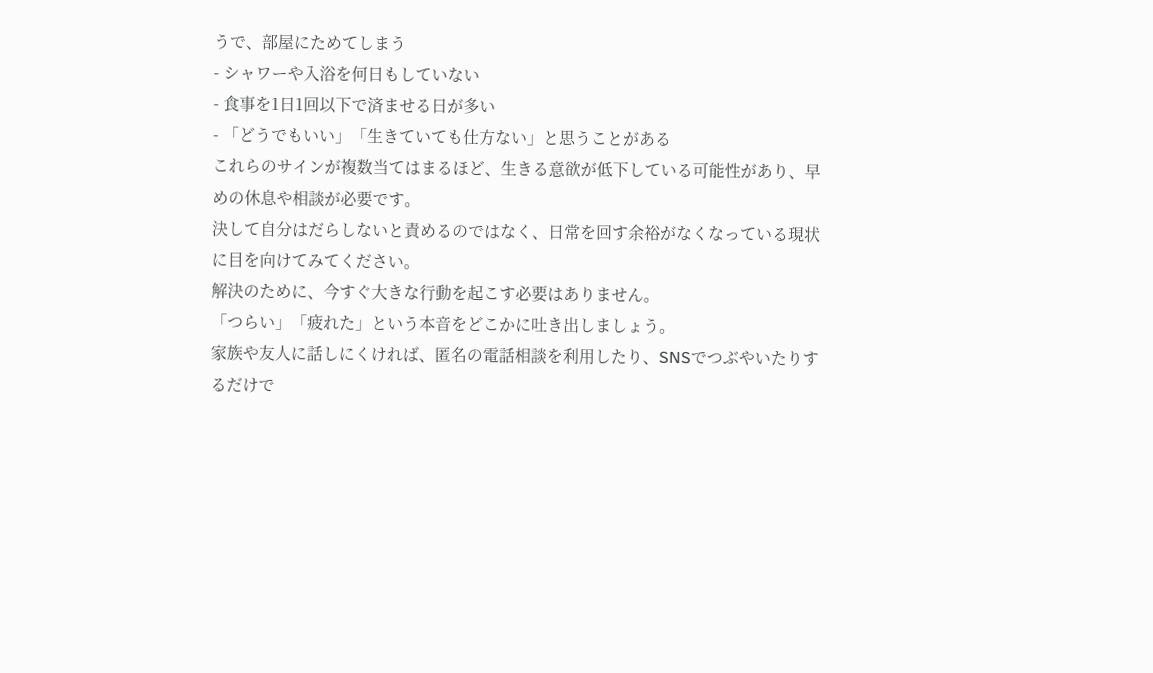うで、部屋にためてしまう
- シャワーや入浴を何日もしていない
- 食事を1日1回以下で済ませる日が多い
- 「どうでもいい」「生きていても仕方ない」と思うことがある
これらのサインが複数当てはまるほど、生きる意欲が低下している可能性があり、早めの休息や相談が必要です。
決して自分はだらしないと責めるのではなく、日常を回す余裕がなくなっている現状に目を向けてみてください。
解決のために、今すぐ大きな行動を起こす必要はありません。
「つらい」「疲れた」という本音をどこかに吐き出しましょう。
家族や友人に話しにくければ、匿名の電話相談を利用したり、SNSでつぶやいたりするだけで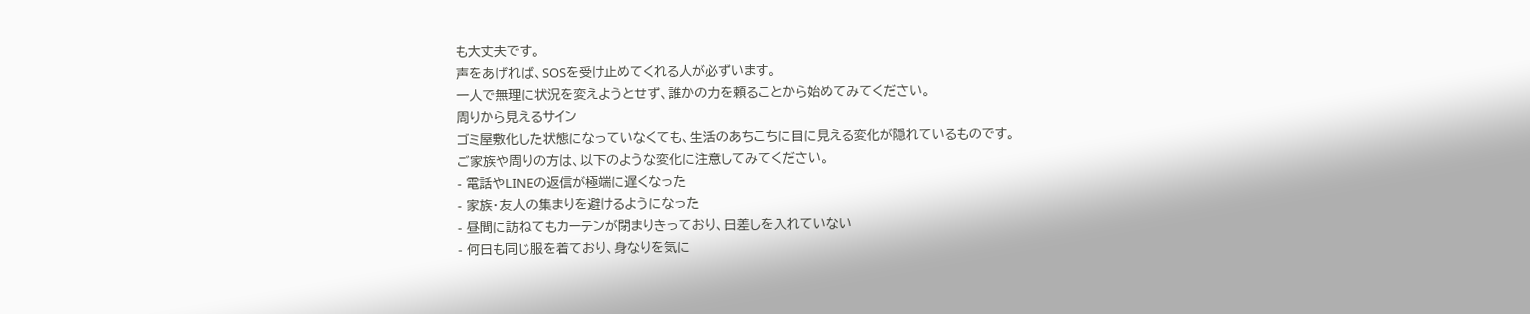も大丈夫です。
声をあげれば、SOSを受け止めてくれる人が必ずいます。
一人で無理に状況を変えようとせず、誰かの力を頼ることから始めてみてください。
周りから見えるサイン
ゴミ屋敷化した状態になっていなくても、生活のあちこちに目に見える変化が隠れているものです。
ご家族や周りの方は、以下のような変化に注意してみてください。
- 電話やLINEの返信が極端に遅くなった
- 家族・友人の集まりを避けるようになった
- 昼間に訪ねてもカーテンが閉まりきっており、日差しを入れていない
- 何日も同じ服を着ており、身なりを気に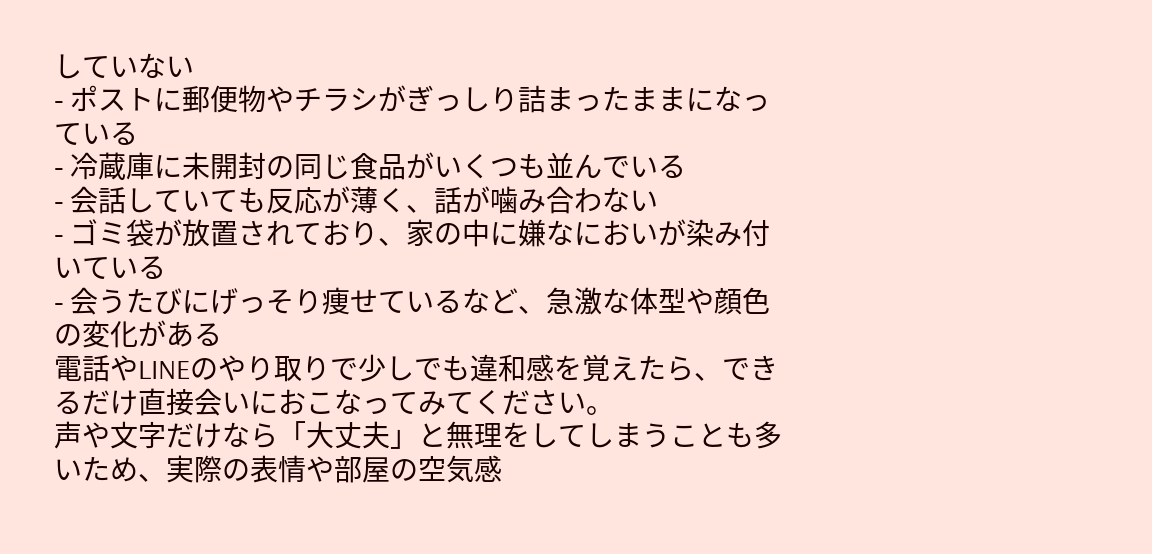していない
- ポストに郵便物やチラシがぎっしり詰まったままになっている
- 冷蔵庫に未開封の同じ食品がいくつも並んでいる
- 会話していても反応が薄く、話が噛み合わない
- ゴミ袋が放置されており、家の中に嫌なにおいが染み付いている
- 会うたびにげっそり痩せているなど、急激な体型や顔色の変化がある
電話やLINEのやり取りで少しでも違和感を覚えたら、できるだけ直接会いにおこなってみてください。
声や文字だけなら「大丈夫」と無理をしてしまうことも多いため、実際の表情や部屋の空気感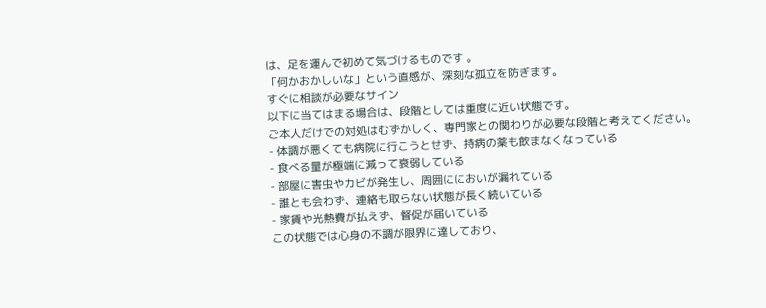は、足を運んで初めて気づけるものです 。
「何かおかしいな」という直感が、深刻な孤立を防ぎます。
すぐに相談が必要なサイン
以下に当てはまる場合は、段階としては重度に近い状態です。
ご本人だけでの対処はむずかしく、専門家との関わりが必要な段階と考えてください。
- 体調が悪くても病院に行こうとせず、持病の薬も飲まなくなっている
- 食べる量が極端に減って衰弱している
- 部屋に害虫やカビが発生し、周囲ににおいが漏れている
- 誰とも会わず、連絡も取らない状態が長く続いている
- 家賃や光熱費が払えず、督促が届いている
この状態では心身の不調が限界に達しており、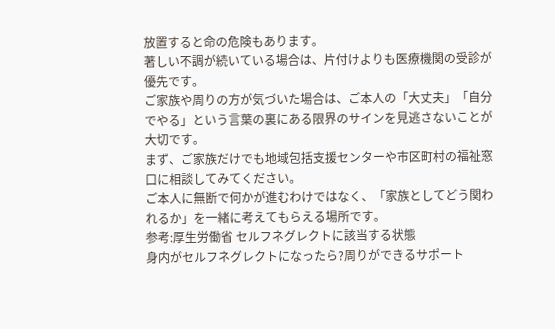放置すると命の危険もあります。
著しい不調が続いている場合は、片付けよりも医療機関の受診が優先です。
ご家族や周りの方が気づいた場合は、ご本人の「大丈夫」「自分でやる」という言葉の裏にある限界のサインを見逃さないことが大切です。
まず、ご家族だけでも地域包括支援センターや市区町村の福祉窓口に相談してみてください。
ご本人に無断で何かが進むわけではなく、「家族としてどう関われるか」を一緒に考えてもらえる場所です。
参考:厚生労働省 セルフネグレクトに該当する状態
身内がセルフネグレクトになったら?周りができるサポート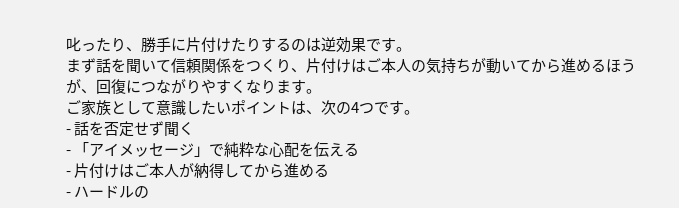叱ったり、勝手に片付けたりするのは逆効果です。
まず話を聞いて信頼関係をつくり、片付けはご本人の気持ちが動いてから進めるほうが、回復につながりやすくなります。
ご家族として意識したいポイントは、次の4つです。
- 話を否定せず聞く
- 「アイメッセージ」で純粋な心配を伝える
- 片付けはご本人が納得してから進める
- ハードルの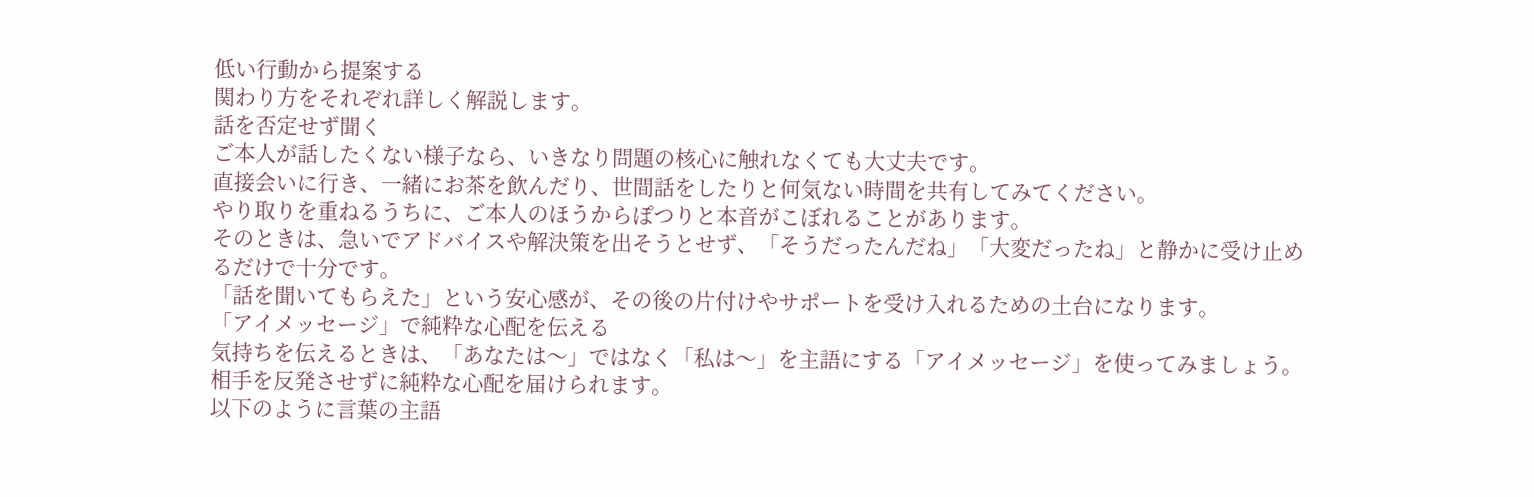低い行動から提案する
関わり方をそれぞれ詳しく解説します。
話を否定せず聞く
ご本人が話したくない様子なら、いきなり問題の核心に触れなくても大丈夫です。
直接会いに行き、一緒にお茶を飲んだり、世間話をしたりと何気ない時間を共有してみてください。
やり取りを重ねるうちに、ご本人のほうからぽつりと本音がこぼれることがあります。
そのときは、急いでアドバイスや解決策を出そうとせず、「そうだったんだね」「大変だったね」と静かに受け止めるだけで十分です。
「話を聞いてもらえた」という安心感が、その後の片付けやサポートを受け入れるための土台になります。
「アイメッセージ」で純粋な心配を伝える
気持ちを伝えるときは、「あなたは〜」ではなく「私は〜」を主語にする「アイメッセージ」を使ってみましょう。
相手を反発させずに純粋な心配を届けられます。
以下のように言葉の主語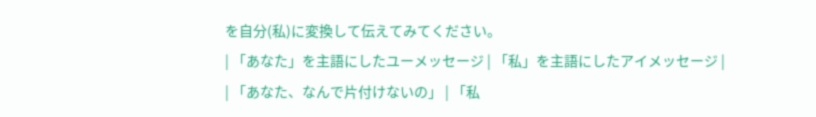を自分(私)に変換して伝えてみてください。
| 「あなた」を主語にしたユーメッセージ | 「私」を主語にしたアイメッセージ |
| 「あなた、なんで片付けないの」 | 「私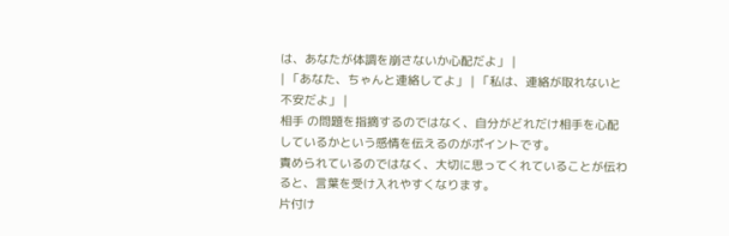は、あなたが体調を崩さないか心配だよ」 |
| 「あなた、ちゃんと連絡してよ」 | 「私は、連絡が取れないと不安だよ」 |
相手 の問題を指摘するのではなく、自分がどれだけ相手を心配しているかという感情を伝えるのがポイントです。
責められているのではなく、大切に思ってくれていることが伝わると、言葉を受け入れやすくなります。
片付け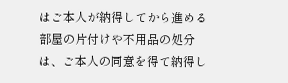はご本人が納得してから進める
部屋の片付けや不用品の処分は、ご本人の同意を得て納得し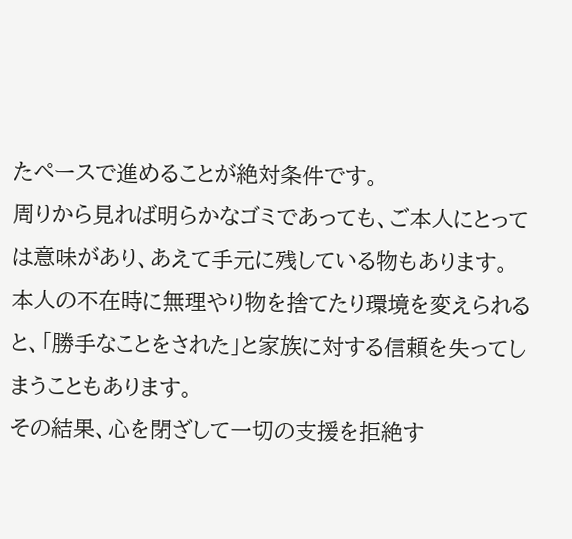たペースで進めることが絶対条件です。
周りから見れば明らかなゴミであっても、ご本人にとっては意味があり、あえて手元に残している物もあります。
本人の不在時に無理やり物を捨てたり環境を変えられると、「勝手なことをされた」と家族に対する信頼を失ってしまうこともあります。
その結果、心を閉ざして一切の支援を拒絶す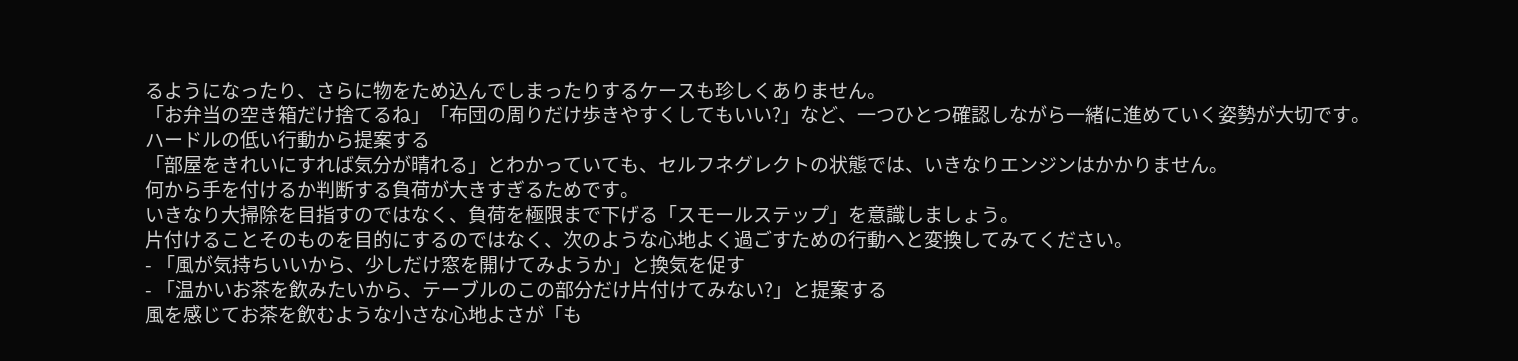るようになったり、さらに物をため込んでしまったりするケースも珍しくありません。
「お弁当の空き箱だけ捨てるね」「布団の周りだけ歩きやすくしてもいい?」など、一つひとつ確認しながら一緒に進めていく姿勢が大切です。
ハードルの低い行動から提案する
「部屋をきれいにすれば気分が晴れる」とわかっていても、セルフネグレクトの状態では、いきなりエンジンはかかりません。
何から手を付けるか判断する負荷が大きすぎるためです。
いきなり大掃除を目指すのではなく、負荷を極限まで下げる「スモールステップ」を意識しましょう。
片付けることそのものを目的にするのではなく、次のような心地よく過ごすための行動へと変換してみてください。
- 「風が気持ちいいから、少しだけ窓を開けてみようか」と換気を促す
- 「温かいお茶を飲みたいから、テーブルのこの部分だけ片付けてみない?」と提案する
風を感じてお茶を飲むような小さな心地よさが「も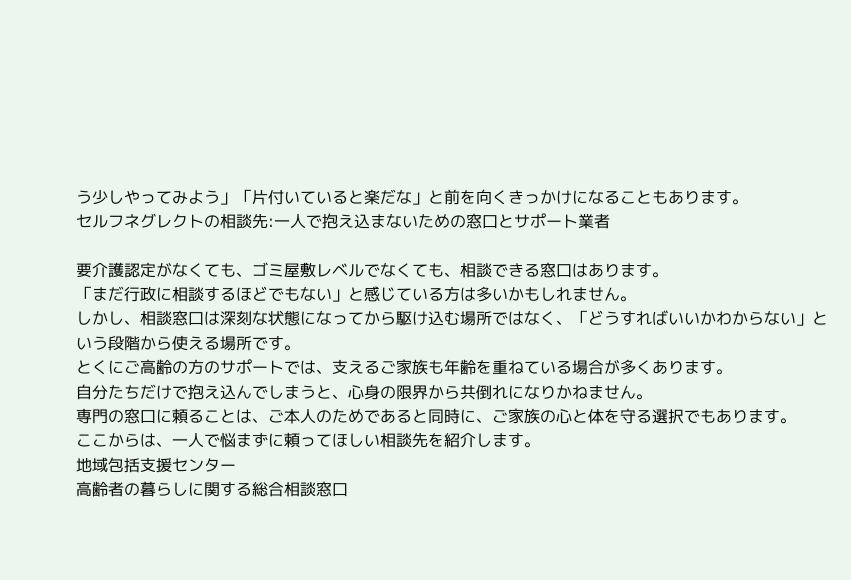う少しやってみよう」「片付いていると楽だな」と前を向くきっかけになることもあります。
セルフネグレクトの相談先:一人で抱え込まないための窓口とサポート業者

要介護認定がなくても、ゴミ屋敷レベルでなくても、相談できる窓口はあります。
「まだ行政に相談するほどでもない」と感じている方は多いかもしれません。
しかし、相談窓口は深刻な状態になってから駆け込む場所ではなく、「どうすればいいかわからない」という段階から使える場所です。
とくにご高齢の方のサポートでは、支えるご家族も年齢を重ねている場合が多くあります。
自分たちだけで抱え込んでしまうと、心身の限界から共倒れになりかねません。
専門の窓口に頼ることは、ご本人のためであると同時に、ご家族の心と体を守る選択でもあります。
ここからは、一人で悩まずに頼ってほしい相談先を紹介します。
地域包括支援センター
高齢者の暮らしに関する総合相談窓口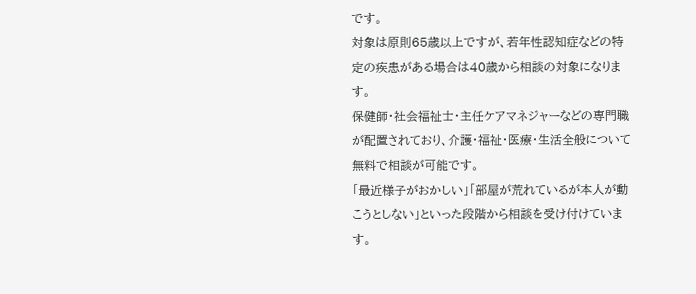です。
対象は原則65歳以上ですが、若年性認知症などの特定の疾患がある場合は40歳から相談の対象になります。
保健師・社会福祉士・主任ケアマネジャーなどの専門職が配置されており、介護・福祉・医療・生活全般について無料で相談が可能です。
「最近様子がおかしい」「部屋が荒れているが本人が動こうとしない」といった段階から相談を受け付けています。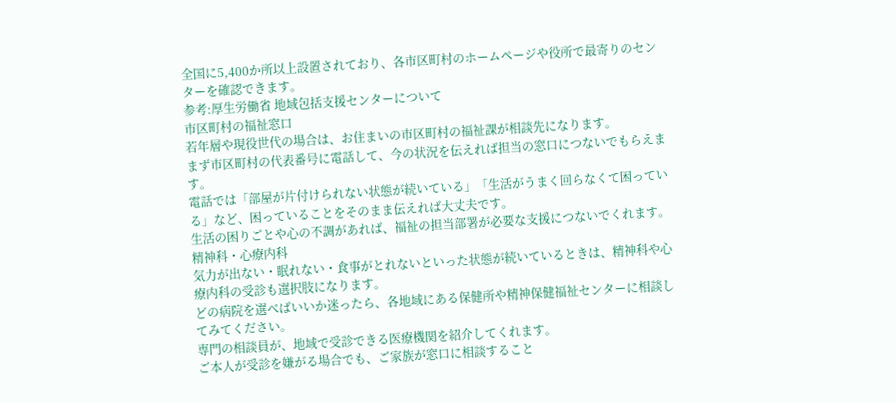全国に5,400か所以上設置されており、各市区町村のホームページや役所で最寄りのセンターを確認できます。
参考:厚生労働省 地域包括支援センターについて
市区町村の福祉窓口
若年層や現役世代の場合は、お住まいの市区町村の福祉課が相談先になります。
まず市区町村の代表番号に電話して、今の状況を伝えれば担当の窓口につないでもらえます。
電話では「部屋が片付けられない状態が続いている」「生活がうまく回らなくて困っている」など、困っていることをそのまま伝えれば大丈夫です。
生活の困りごとや心の不調があれば、福祉の担当部署が必要な支援につないでくれます。
精神科・心療内科
気力が出ない・眠れない・食事がとれないといった状態が続いているときは、精神科や心療内科の受診も選択肢になります。
どの病院を選べばいいか迷ったら、各地域にある保健所や精神保健福祉センターに相談してみてください。
専門の相談員が、地域で受診できる医療機関を紹介してくれます。
ご本人が受診を嫌がる場合でも、ご家族が窓口に相談すること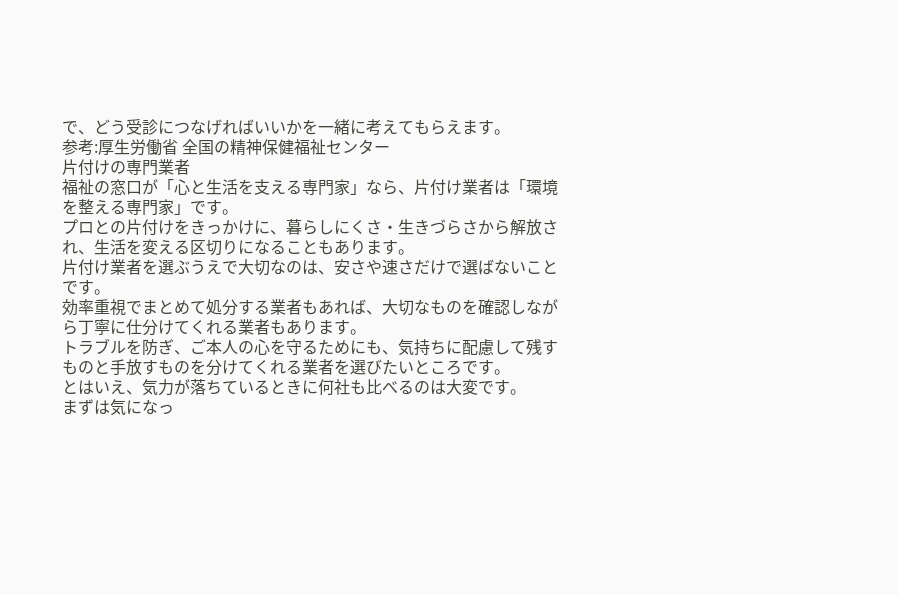で、どう受診につなげればいいかを一緒に考えてもらえます。
参考:厚生労働省 全国の精神保健福祉センター
片付けの専門業者
福祉の窓口が「心と生活を支える専門家」なら、片付け業者は「環境を整える専門家」です。
プロとの片付けをきっかけに、暮らしにくさ・生きづらさから解放され、生活を変える区切りになることもあります。
片付け業者を選ぶうえで大切なのは、安さや速さだけで選ばないことです。
効率重視でまとめて処分する業者もあれば、大切なものを確認しながら丁寧に仕分けてくれる業者もあります。
トラブルを防ぎ、ご本人の心を守るためにも、気持ちに配慮して残すものと手放すものを分けてくれる業者を選びたいところです。
とはいえ、気力が落ちているときに何社も比べるのは大変です。
まずは気になっ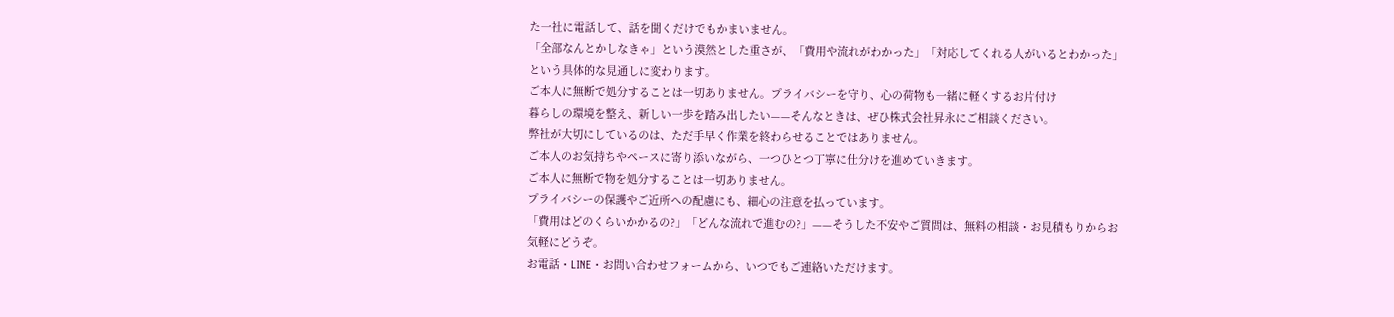た一社に電話して、話を聞くだけでもかまいません。
「全部なんとかしなきゃ」という漠然とした重さが、「費用や流れがわかった」「対応してくれる人がいるとわかった」という具体的な見通しに変わります。
ご本人に無断で処分することは一切ありません。プライバシーを守り、心の荷物も一緒に軽くするお片付け
暮らしの環境を整え、新しい一歩を踏み出したい——そんなときは、ぜひ株式会社昇永にご相談ください。
弊社が大切にしているのは、ただ手早く作業を終わらせることではありません。
ご本人のお気持ちやペースに寄り添いながら、一つひとつ丁寧に仕分けを進めていきます。
ご本人に無断で物を処分することは一切ありません。
プライバシーの保護やご近所への配慮にも、細心の注意を払っています。
「費用はどのくらいかかるの?」「どんな流れで進むの?」——そうした不安やご質問は、無料の相談・お見積もりからお気軽にどうぞ。
お電話・LINE・お問い合わせフォームから、いつでもご連絡いただけます。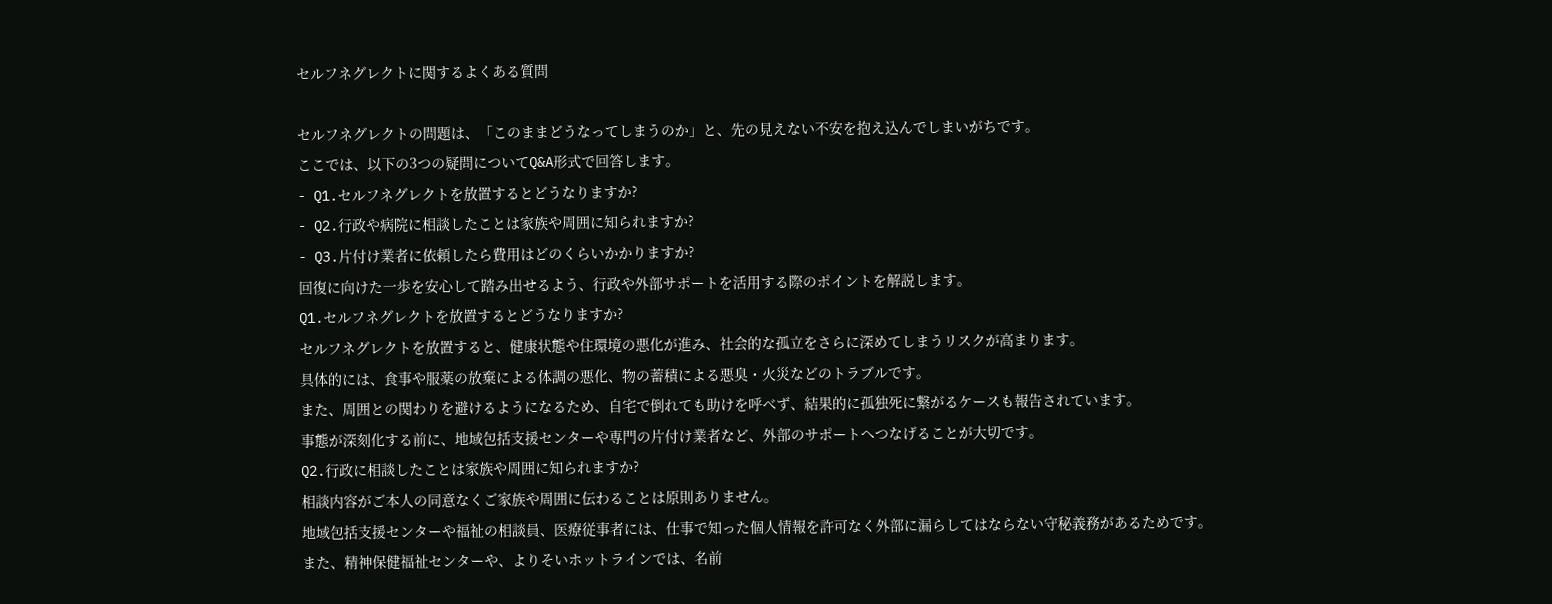セルフネグレクトに関するよくある質問

セルフネグレクトの問題は、「このままどうなってしまうのか」と、先の見えない不安を抱え込んでしまいがちです。
ここでは、以下の3つの疑問についてQ&A形式で回答します。
- Q1.セルフネグレクトを放置するとどうなりますか?
- Q2.行政や病院に相談したことは家族や周囲に知られますか?
- Q3.片付け業者に依頼したら費用はどのくらいかかりますか?
回復に向けた一歩を安心して踏み出せるよう、行政や外部サポートを活用する際のポイントを解説します。
Q1.セルフネグレクトを放置するとどうなりますか?
セルフネグレクトを放置すると、健康状態や住環境の悪化が進み、社会的な孤立をさらに深めてしまうリスクが高まります。
具体的には、食事や服薬の放棄による体調の悪化、物の蓄積による悪臭・火災などのトラブルです。
また、周囲との関わりを避けるようになるため、自宅で倒れても助けを呼べず、結果的に孤独死に繋がるケースも報告されています。
事態が深刻化する前に、地域包括支援センターや専門の片付け業者など、外部のサポートへつなげることが大切です。
Q2.行政に相談したことは家族や周囲に知られますか?
相談内容がご本人の同意なくご家族や周囲に伝わることは原則ありません。
地域包括支援センターや福祉の相談員、医療従事者には、仕事で知った個人情報を許可なく外部に漏らしてはならない守秘義務があるためです。
また、精神保健福祉センターや、よりそいホットラインでは、名前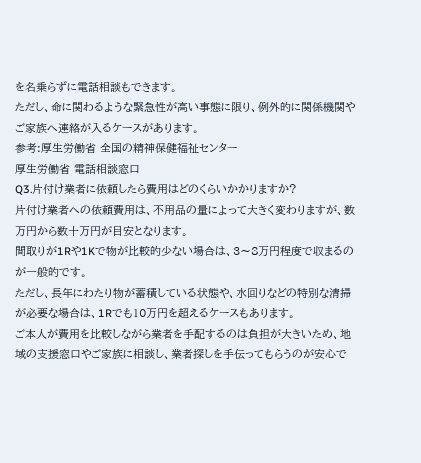を名乗らずに電話相談もできます。
ただし、命に関わるような緊急性が高い事態に限り、例外的に関係機関やご家族へ連絡が入るケースがあります。
参考:厚生労働省 全国の精神保健福祉センター
厚生労働省 電話相談窓口
Q3.片付け業者に依頼したら費用はどのくらいかかりますか?
片付け業者への依頼費用は、不用品の量によって大きく変わりますが、数万円から数十万円が目安となります。
間取りが1Rや1Kで物が比較的少ない場合は、3〜8万円程度で収まるのが一般的です。
ただし、長年にわたり物が蓄積している状態や、水回りなどの特別な清掃が必要な場合は、1Rでも10万円を超えるケースもあります。
ご本人が費用を比較しながら業者を手配するのは負担が大きいため、地域の支援窓口やご家族に相談し、業者探しを手伝ってもらうのが安心で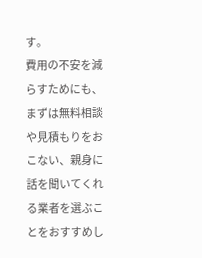す。
費用の不安を減らすためにも、まずは無料相談や見積もりをおこない、親身に話を聞いてくれる業者を選ぶことをおすすめし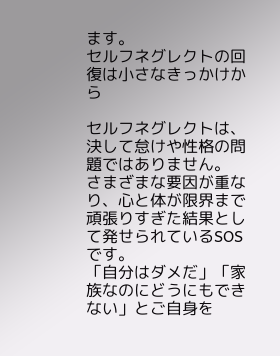ます。
セルフネグレクトの回復は小さなきっかけから

セルフネグレクトは、決して怠けや性格の問題ではありません。
さまざまな要因が重なり、心と体が限界まで頑張りすぎた結果として発せられているSOSです。
「自分はダメだ」「家族なのにどうにもできない」とご自身を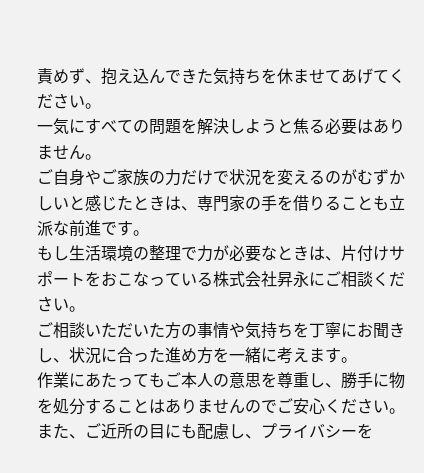責めず、抱え込んできた気持ちを休ませてあげてください。
一気にすべての問題を解決しようと焦る必要はありません。
ご自身やご家族の力だけで状況を変えるのがむずかしいと感じたときは、専門家の手を借りることも立派な前進です。
もし生活環境の整理で力が必要なときは、片付けサポートをおこなっている株式会社昇永にご相談ください。
ご相談いただいた方の事情や気持ちを丁寧にお聞きし、状況に合った進め方を一緒に考えます。
作業にあたってもご本人の意思を尊重し、勝手に物を処分することはありませんのでご安心ください。
また、ご近所の目にも配慮し、プライバシーを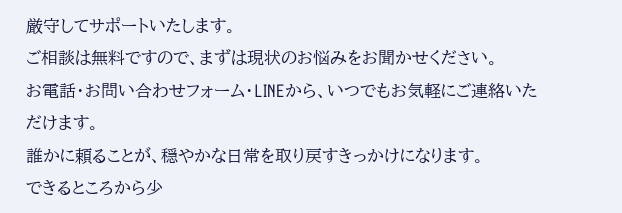厳守してサポートいたします。
ご相談は無料ですので、まずは現状のお悩みをお聞かせください。
お電話・お問い合わせフォーム・LINEから、いつでもお気軽にご連絡いただけます。
誰かに頼ることが、穏やかな日常を取り戻すきっかけになります。
できるところから少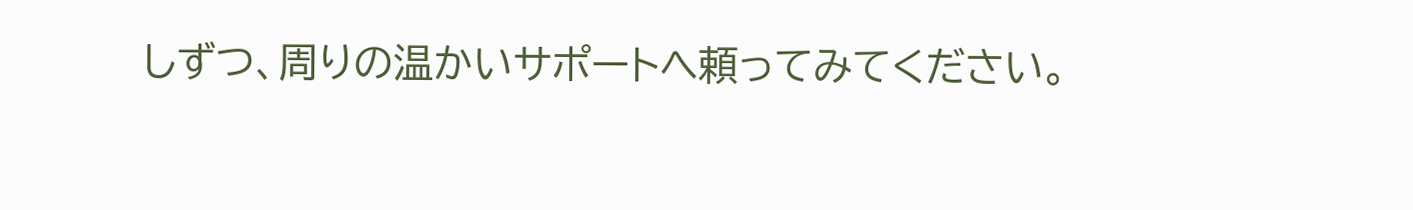しずつ、周りの温かいサポートへ頼ってみてください。